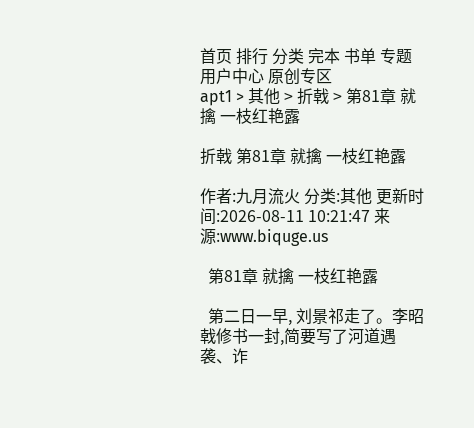首页 排行 分类 完本 书单 专题 用户中心 原创专区
apt1 > 其他 > 折戟 > 第81章 就擒 一枝红艳露

折戟 第81章 就擒 一枝红艳露

作者:九月流火 分类:其他 更新时间:2026-08-11 10:21:47 来源:www.biquge.us

  第81章 就擒 一枝红艳露

  第二日一早, 刘景祁走了。李昭戟修书一封,简要写了河道遇袭、诈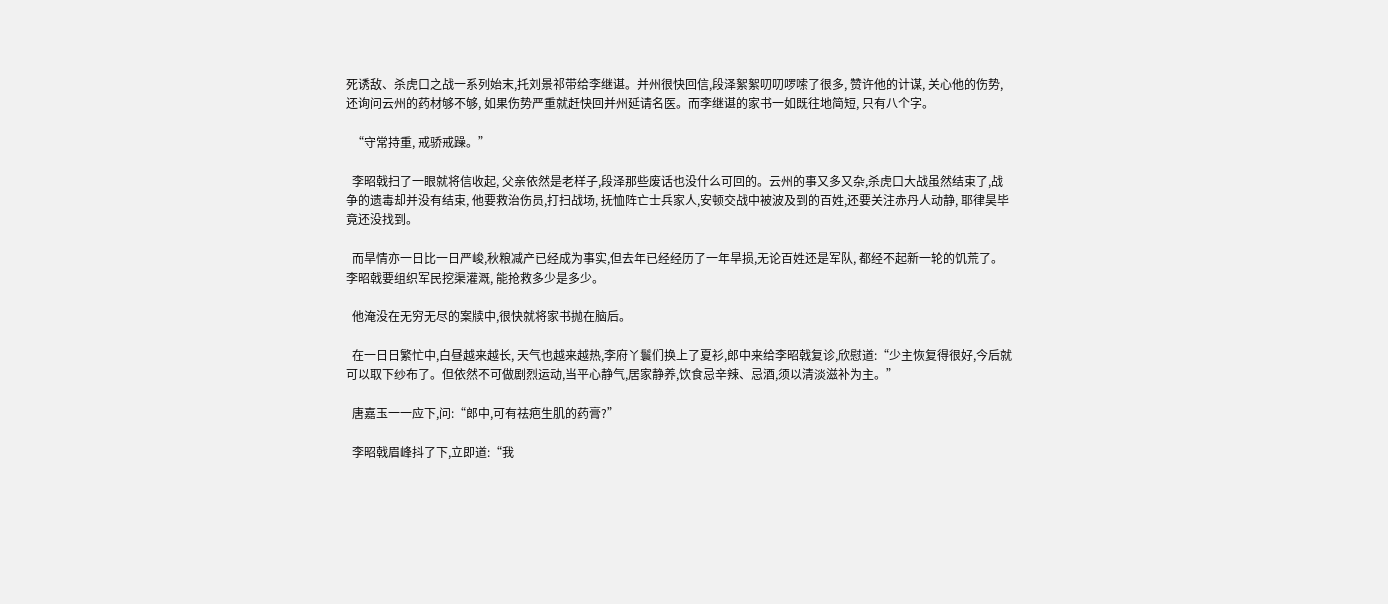死诱敌、杀虎口之战一系列始末,托刘景祁带给李继谌。并州很快回信,段泽絮絮叨叨啰嗦了很多, 赞许他的计谋, 关心他的伤势, 还询问云州的药材够不够, 如果伤势严重就赶快回并州延请名医。而李继谌的家书一如既往地简短, 只有八个字。

  “守常持重, 戒骄戒躁。”

  李昭戟扫了一眼就将信收起, 父亲依然是老样子,段泽那些废话也没什么可回的。云州的事又多又杂,杀虎口大战虽然结束了,战争的遗毒却并没有结束, 他要救治伤员,打扫战场, 抚恤阵亡士兵家人,安顿交战中被波及到的百姓,还要关注赤丹人动静, 耶律昊毕竟还没找到。

  而旱情亦一日比一日严峻,秋粮减产已经成为事实,但去年已经经历了一年旱损,无论百姓还是军队, 都经不起新一轮的饥荒了。李昭戟要组织军民挖渠灌溉, 能抢救多少是多少。

  他淹没在无穷无尽的案牍中,很快就将家书抛在脑后。

  在一日日繁忙中,白昼越来越长, 天气也越来越热,李府丫鬟们换上了夏衫,郎中来给李昭戟复诊,欣慰道:“少主恢复得很好,今后就可以取下纱布了。但依然不可做剧烈运动,当平心静气,居家静养,饮食忌辛辣、忌酒,须以清淡滋补为主。”

  唐嘉玉一一应下,问:“郎中,可有祛疤生肌的药膏?”

  李昭戟眉峰抖了下,立即道:“我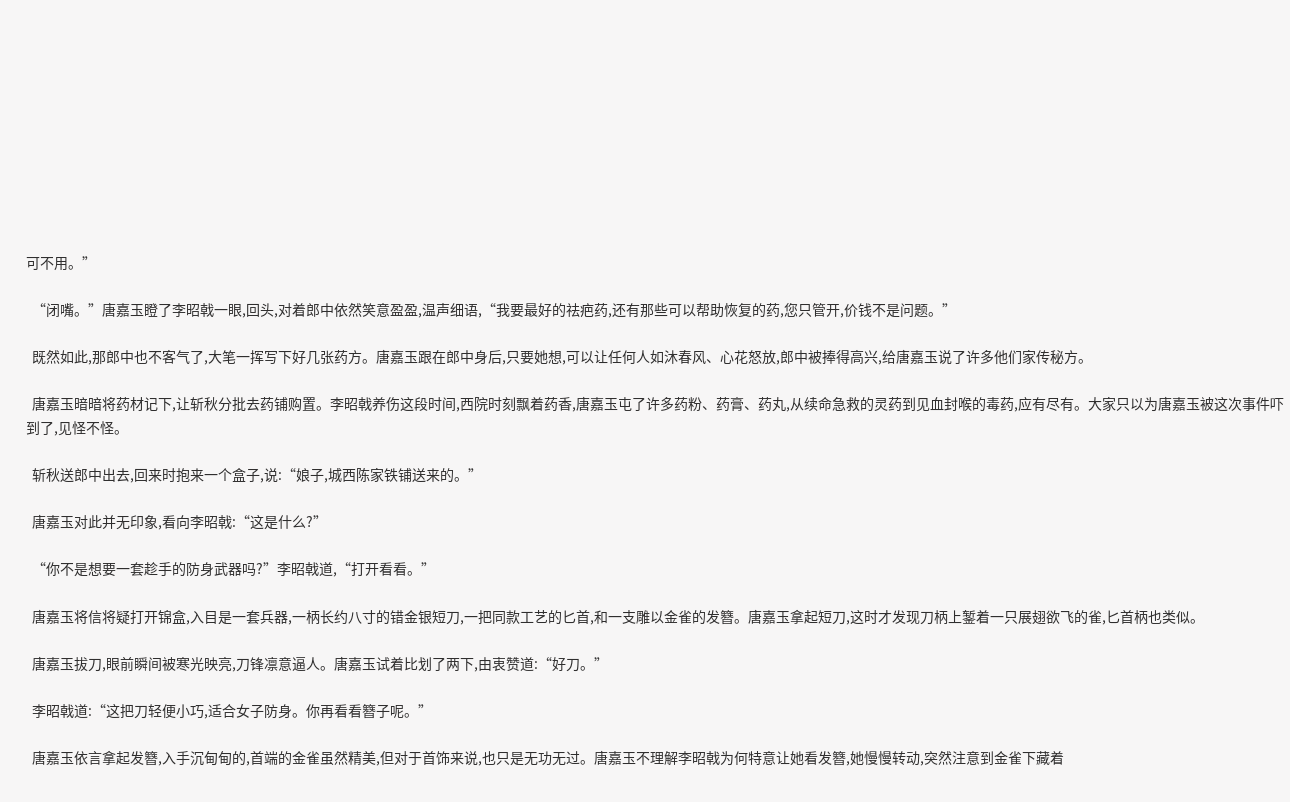可不用。”

  “闭嘴。”唐嘉玉瞪了李昭戟一眼,回头,对着郎中依然笑意盈盈,温声细语,“我要最好的祛疤药,还有那些可以帮助恢复的药,您只管开,价钱不是问题。”

  既然如此,那郎中也不客气了,大笔一挥写下好几张药方。唐嘉玉跟在郎中身后,只要她想,可以让任何人如沐春风、心花怒放,郎中被捧得高兴,给唐嘉玉说了许多他们家传秘方。

  唐嘉玉暗暗将药材记下,让斩秋分批去药铺购置。李昭戟养伤这段时间,西院时刻飘着药香,唐嘉玉屯了许多药粉、药膏、药丸,从续命急救的灵药到见血封喉的毒药,应有尽有。大家只以为唐嘉玉被这次事件吓到了,见怪不怪。

  斩秋送郎中出去,回来时抱来一个盒子,说:“娘子,城西陈家铁铺送来的。”

  唐嘉玉对此并无印象,看向李昭戟:“这是什么?”

  “你不是想要一套趁手的防身武器吗?”李昭戟道,“打开看看。”

  唐嘉玉将信将疑打开锦盒,入目是一套兵器,一柄长约八寸的错金银短刀,一把同款工艺的匕首,和一支雕以金雀的发簪。唐嘉玉拿起短刀,这时才发现刀柄上錾着一只展翅欲飞的雀,匕首柄也类似。

  唐嘉玉拔刀,眼前瞬间被寒光映亮,刀锋凛意逼人。唐嘉玉试着比划了两下,由衷赞道:“好刀。”

  李昭戟道:“这把刀轻便小巧,适合女子防身。你再看看簪子呢。”

  唐嘉玉依言拿起发簪,入手沉甸甸的,首端的金雀虽然精美,但对于首饰来说,也只是无功无过。唐嘉玉不理解李昭戟为何特意让她看发簪,她慢慢转动,突然注意到金雀下藏着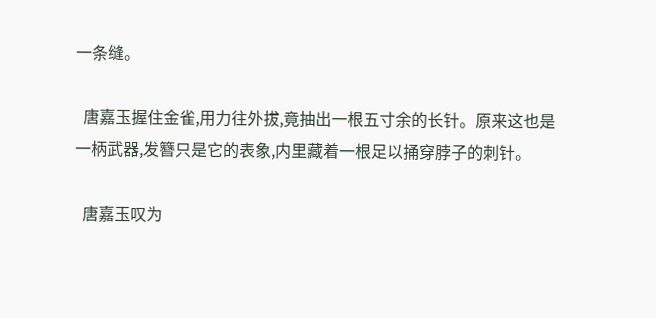一条缝。

  唐嘉玉握住金雀,用力往外拔,竟抽出一根五寸余的长针。原来这也是一柄武器,发簪只是它的表象,内里藏着一根足以捅穿脖子的刺针。

  唐嘉玉叹为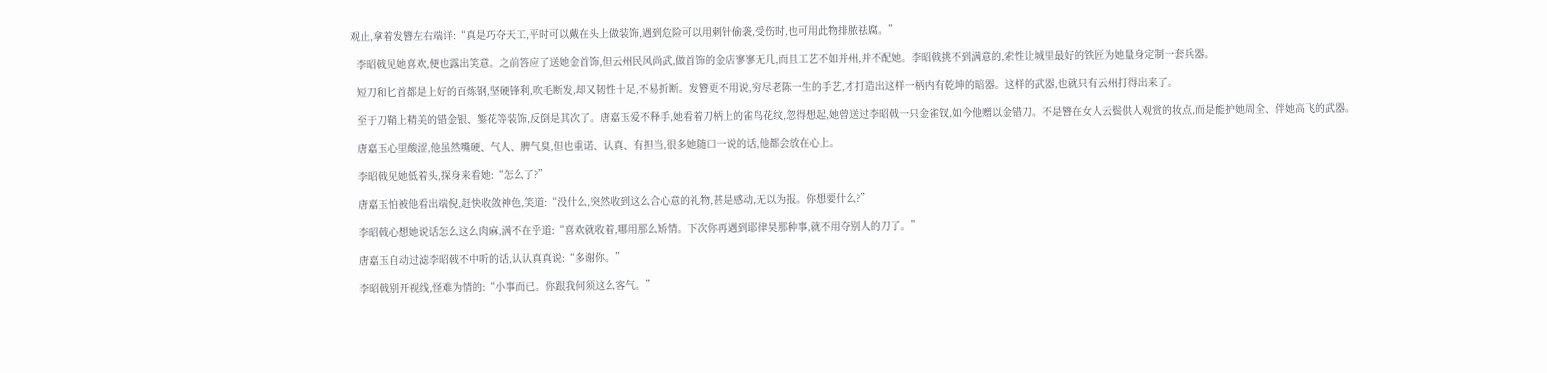观止,拿着发簪左右端详:“真是巧夺天工,平时可以戴在头上做装饰,遇到危险可以用刺针偷袭,受伤时,也可用此物排脓祛腐。”

  李昭戟见她喜欢,便也露出笑意。之前答应了送她金首饰,但云州民风尚武,做首饰的金店寥寥无几,而且工艺不如并州,并不配她。李昭戟挑不到满意的,索性让城里最好的铁匠为她量身定制一套兵器。

  短刀和匕首都是上好的百炼钢,坚硬锋利,吹毛断发,却又韧性十足,不易折断。发簪更不用说,穷尽老陈一生的手艺,才打造出这样一柄内有乾坤的暗器。这样的武器,也就只有云州打得出来了。

  至于刀鞘上精美的错金银、錾花等装饰,反倒是其次了。唐嘉玉爱不释手,她看着刀柄上的雀鸟花纹,忽得想起,她曾送过李昭戟一只金雀钗,如今他赠以金错刀。不是簪在女人云鬓供人观赏的妆点,而是能护她周全、伴她高飞的武器。

  唐嘉玉心里酸涩,他虽然嘴硬、气人、脾气臭,但也重诺、认真、有担当,很多她随口一说的话,他都会放在心上。

  李昭戟见她低着头,探身来看她:“怎么了?”

  唐嘉玉怕被他看出端倪,赶快收敛神色,笑道:“没什么,突然收到这么合心意的礼物,甚是感动,无以为报。你想要什么?”

  李昭戟心想她说话怎么这么肉麻,满不在乎道:“喜欢就收着,哪用那么矫情。下次你再遇到耶律昊那种事,就不用夺别人的刀了。”

  唐嘉玉自动过滤李昭戟不中听的话,认认真真说:“多谢你。”

  李昭戟别开视线,怪难为情的:“小事而已。你跟我何须这么客气。”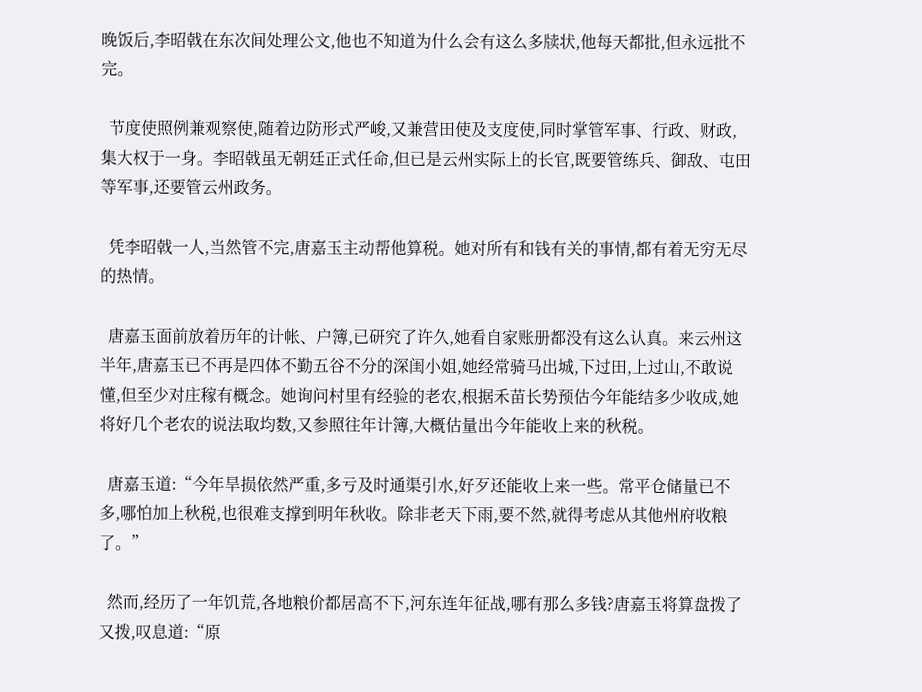晚饭后,李昭戟在东次间处理公文,他也不知道为什么会有这么多牍状,他每天都批,但永远批不完。

  节度使照例兼观察使,随着边防形式严峻,又兼营田使及支度使,同时掌管军事、行政、财政,集大权于一身。李昭戟虽无朝廷正式任命,但已是云州实际上的长官,既要管练兵、御敌、屯田等军事,还要管云州政务。

  凭李昭戟一人,当然管不完,唐嘉玉主动帮他算税。她对所有和钱有关的事情,都有着无穷无尽的热情。

  唐嘉玉面前放着历年的计帐、户簿,已研究了许久,她看自家账册都没有这么认真。来云州这半年,唐嘉玉已不再是四体不勤五谷不分的深闺小姐,她经常骑马出城,下过田,上过山,不敢说懂,但至少对庄稼有概念。她询问村里有经验的老农,根据禾苗长势预估今年能结多少收成,她将好几个老农的说法取均数,又参照往年计簿,大概估量出今年能收上来的秋税。

  唐嘉玉道:“今年旱损依然严重,多亏及时通渠引水,好歹还能收上来一些。常平仓储量已不多,哪怕加上秋税,也很难支撑到明年秋收。除非老天下雨,要不然,就得考虑从其他州府收粮了。”

  然而,经历了一年饥荒,各地粮价都居高不下,河东连年征战,哪有那么多钱?唐嘉玉将算盘拨了又拨,叹息道:“原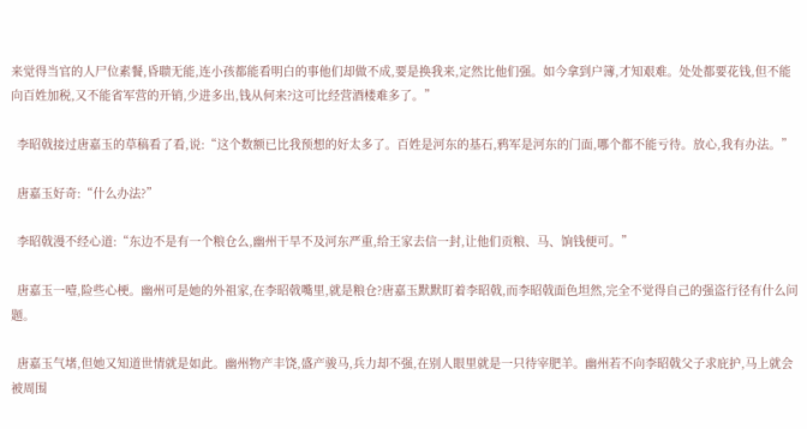来觉得当官的人尸位素餐,昏聩无能,连小孩都能看明白的事他们却做不成,要是换我来,定然比他们强。如今拿到户簿,才知艰难。处处都要花钱,但不能向百姓加税,又不能省军营的开销,少进多出,钱从何来?这可比经营酒楼难多了。”

  李昭戟接过唐嘉玉的草稿看了看,说:“这个数额已比我预想的好太多了。百姓是河东的基石,鸦军是河东的门面,哪个都不能亏待。放心,我有办法。”

  唐嘉玉好奇:“什么办法?”

  李昭戟漫不经心道:“东边不是有一个粮仓么,幽州干旱不及河东严重,给王家去信一封,让他们贡粮、马、饷钱便可。”

  唐嘉玉一噎,险些心梗。幽州可是她的外祖家,在李昭戟嘴里,就是粮仓?唐嘉玉默默盯着李昭戟,而李昭戟面色坦然,完全不觉得自己的强盗行径有什么问题。

  唐嘉玉气堵,但她又知道世情就是如此。幽州物产丰饶,盛产骏马,兵力却不强,在别人眼里就是一只待宰肥羊。幽州若不向李昭戟父子求庇护,马上就会被周围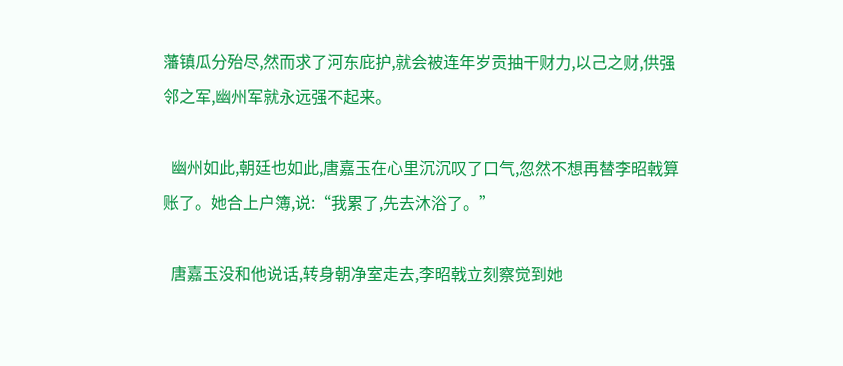藩镇瓜分殆尽,然而求了河东庇护,就会被连年岁贡抽干财力,以己之财,供强邻之军,幽州军就永远强不起来。

  幽州如此,朝廷也如此,唐嘉玉在心里沉沉叹了口气,忽然不想再替李昭戟算账了。她合上户簿,说:“我累了,先去沐浴了。”

  唐嘉玉没和他说话,转身朝净室走去,李昭戟立刻察觉到她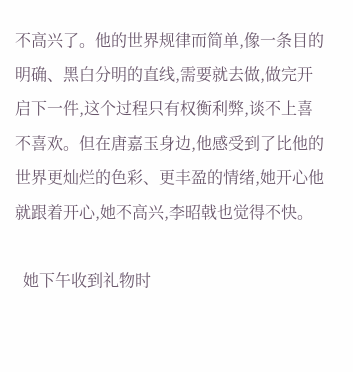不高兴了。他的世界规律而简单,像一条目的明确、黑白分明的直线,需要就去做,做完开启下一件,这个过程只有权衡利弊,谈不上喜不喜欢。但在唐嘉玉身边,他感受到了比他的世界更灿烂的色彩、更丰盈的情绪,她开心他就跟着开心,她不高兴,李昭戟也觉得不快。

  她下午收到礼物时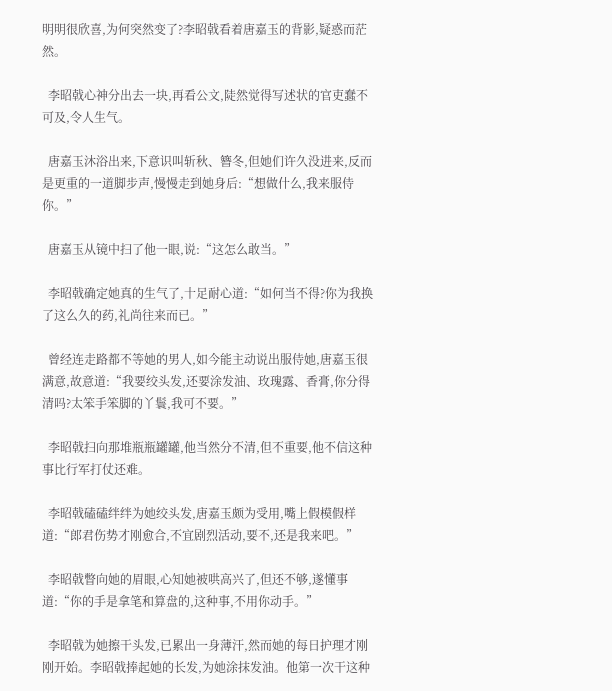明明很欣喜,为何突然变了?李昭戟看着唐嘉玉的背影,疑惑而茫然。

  李昭戟心神分出去一块,再看公文,陡然觉得写述状的官吏蠢不可及,令人生气。

  唐嘉玉沐浴出来,下意识叫斩秋、簪冬,但她们许久没进来,反而是更重的一道脚步声,慢慢走到她身后:“想做什么,我来服侍你。”

  唐嘉玉从镜中扫了他一眼,说:“这怎么敢当。”

  李昭戟确定她真的生气了,十足耐心道:“如何当不得?你为我换了这么久的药,礼尚往来而已。”

  曾经连走路都不等她的男人,如今能主动说出服侍她,唐嘉玉很满意,故意道:“我要绞头发,还要涂发油、玫瑰露、香膏,你分得清吗?太笨手笨脚的丫鬟,我可不要。”

  李昭戟扫向那堆瓶瓶罐罐,他当然分不清,但不重要,他不信这种事比行军打仗还难。

  李昭戟磕磕绊绊为她绞头发,唐嘉玉颇为受用,嘴上假模假样道:“郎君伤势才刚愈合,不宜剧烈活动,要不,还是我来吧。”

  李昭戟瞥向她的眉眼,心知她被哄高兴了,但还不够,遂懂事道:“你的手是拿笔和算盘的,这种事,不用你动手。”

  李昭戟为她擦干头发,已累出一身薄汗,然而她的每日护理才刚刚开始。李昭戟捧起她的长发,为她涂抹发油。他第一次干这种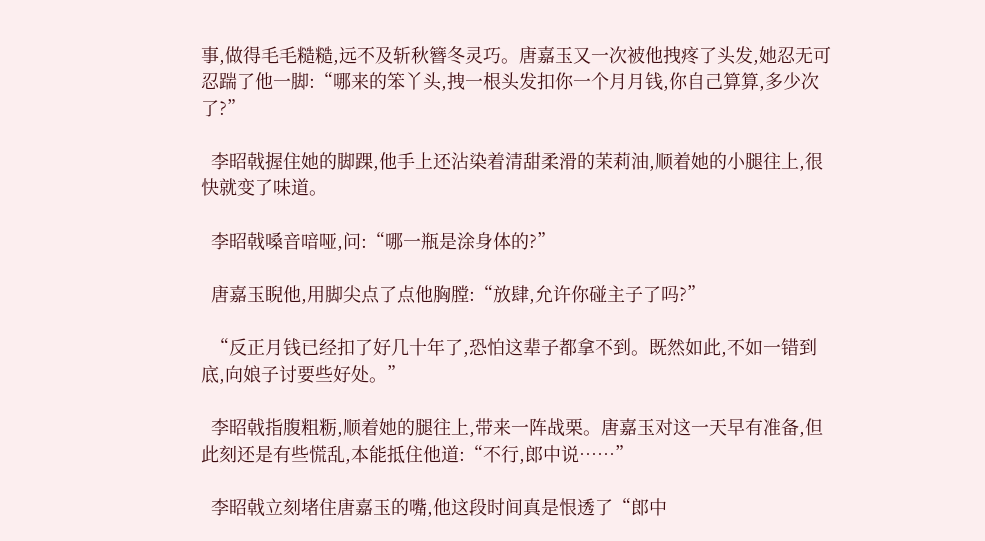事,做得毛毛糙糙,远不及斩秋簪冬灵巧。唐嘉玉又一次被他拽疼了头发,她忍无可忍踹了他一脚:“哪来的笨丫头,拽一根头发扣你一个月月钱,你自己算算,多少次了?”

  李昭戟握住她的脚踝,他手上还沾染着清甜柔滑的茉莉油,顺着她的小腿往上,很快就变了味道。

  李昭戟嗓音喑哑,问:“哪一瓶是涂身体的?”

  唐嘉玉睨他,用脚尖点了点他胸膛:“放肆,允许你碰主子了吗?”

  “反正月钱已经扣了好几十年了,恐怕这辈子都拿不到。既然如此,不如一错到底,向娘子讨要些好处。”

  李昭戟指腹粗粝,顺着她的腿往上,带来一阵战栗。唐嘉玉对这一天早有准备,但此刻还是有些慌乱,本能抵住他道:“不行,郎中说……”

  李昭戟立刻堵住唐嘉玉的嘴,他这段时间真是恨透了“郎中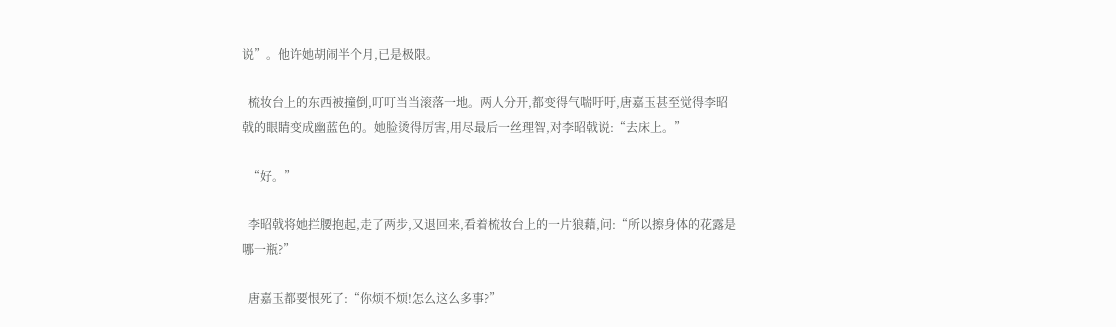说”。他许她胡闹半个月,已是极限。

  梳妆台上的东西被撞倒,叮叮当当滚落一地。两人分开,都变得气喘吁吁,唐嘉玉甚至觉得李昭戟的眼睛变成幽蓝色的。她脸烫得厉害,用尽最后一丝理智,对李昭戟说:“去床上。”

  “好。”

  李昭戟将她拦腰抱起,走了两步,又退回来,看着梳妆台上的一片狼藉,问:“所以擦身体的花露是哪一瓶?”

  唐嘉玉都要恨死了:“你烦不烦!怎么这么多事?”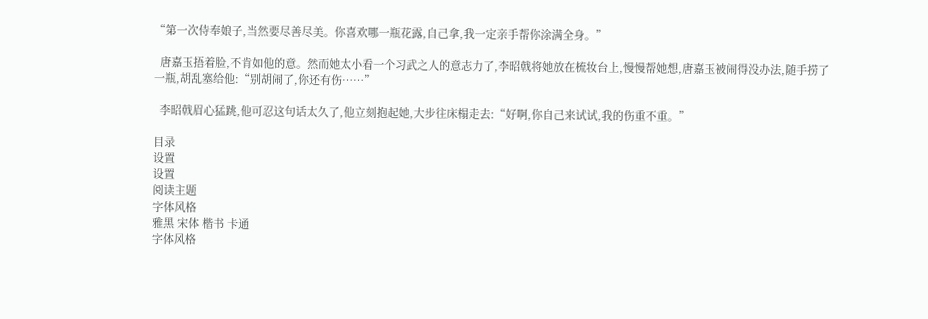“第一次侍奉娘子,当然要尽善尽美。你喜欢哪一瓶花露,自己拿,我一定亲手帮你涂满全身。”

  唐嘉玉捂着脸,不肯如他的意。然而她太小看一个习武之人的意志力了,李昭戟将她放在梳妆台上,慢慢帮她想,唐嘉玉被闹得没办法,随手捞了一瓶,胡乱塞给他:“别胡闹了,你还有伤……”

  李昭戟眉心猛跳,他可忍这句话太久了,他立刻抱起她,大步往床榻走去:“好啊,你自己来试试,我的伤重不重。”

目录
设置
设置
阅读主题
字体风格
雅黑 宋体 楷书 卡通
字体风格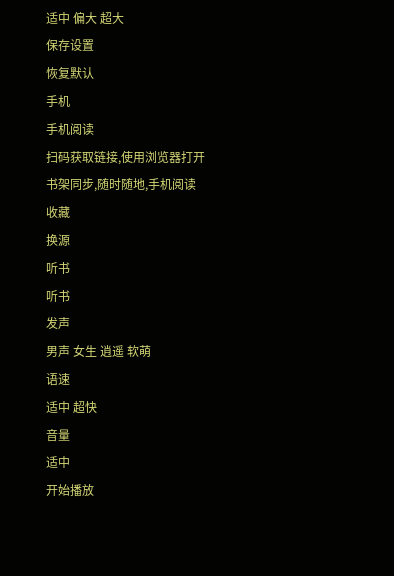适中 偏大 超大
保存设置
恢复默认
手机
手机阅读
扫码获取链接,使用浏览器打开
书架同步,随时随地,手机阅读
收藏
换源
听书
听书
发声
男声 女生 逍遥 软萌
语速
适中 超快
音量
适中
开始播放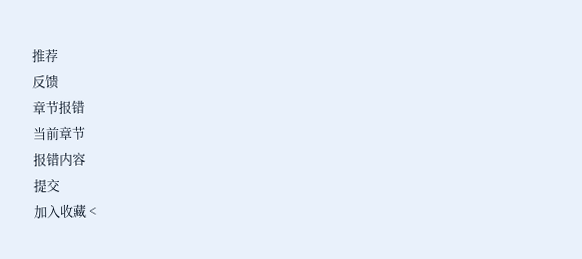推荐
反馈
章节报错
当前章节
报错内容
提交
加入收藏 <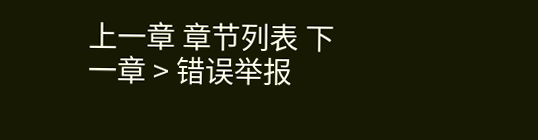上一章 章节列表 下一章 > 错误举报